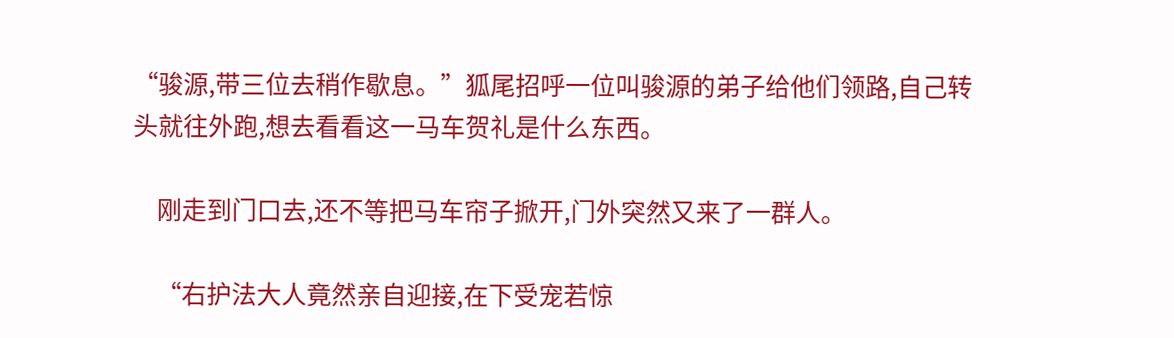“骏源,带三位去稍作歇息。”狐尾招呼一位叫骏源的弟子给他们领路,自己转头就往外跑,想去看看这一马车贺礼是什么东西。

    刚走到门口去,还不等把马车帘子掀开,门外突然又来了一群人。

    “右护法大人竟然亲自迎接,在下受宠若惊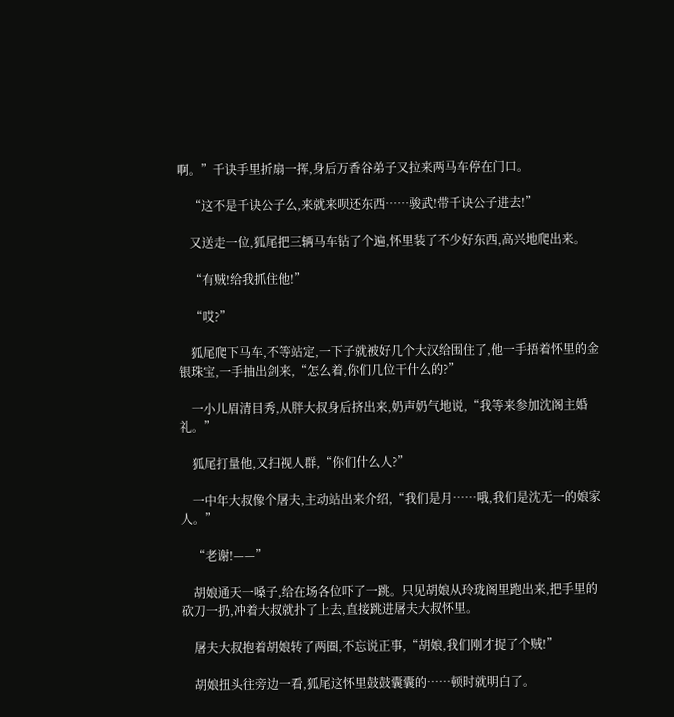啊。”千诀手里折扇一挥,身后万香谷弟子又拉来两马车停在门口。

    “这不是千诀公子么,来就来呗还东西……骏武!带千诀公子进去!”

    又送走一位,狐尾把三辆马车钻了个遍,怀里装了不少好东西,高兴地爬出来。

    “有贼!给我抓住他!”

    “哎?”

    狐尾爬下马车,不等站定,一下子就被好几个大汉给围住了,他一手捂着怀里的金银珠宝,一手抽出剑来,“怎么着,你们几位干什么的?”

    一小儿眉清目秀,从胖大叔身后挤出来,奶声奶气地说,“我等来参加沈阁主婚礼。”

    狐尾打量他,又扫视人群,“你们什么人?”

    一中年大叔像个屠夫,主动站出来介绍,“我们是月……哦,我们是沈无一的娘家人。”

    “老谢!——”

    胡娘通天一嗓子,给在场各位吓了一跳。只见胡娘从玲珑阁里跑出来,把手里的砍刀一扔,冲着大叔就扑了上去,直接跳进屠夫大叔怀里。

    屠夫大叔抱着胡娘转了两圈,不忘说正事,“胡娘,我们刚才捉了个贼!”

    胡娘扭头往旁边一看,狐尾这怀里鼓鼓囊囊的……顿时就明白了。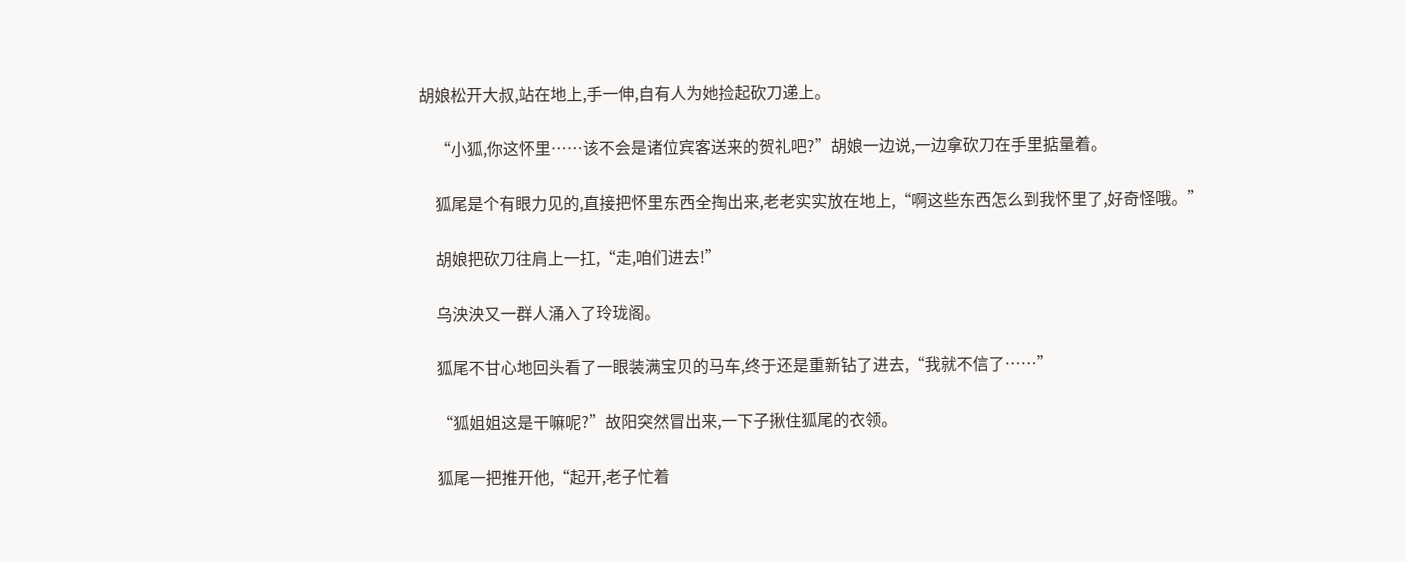胡娘松开大叔,站在地上,手一伸,自有人为她捡起砍刀递上。

    “小狐,你这怀里……该不会是诸位宾客送来的贺礼吧?”胡娘一边说,一边拿砍刀在手里掂量着。

    狐尾是个有眼力见的,直接把怀里东西全掏出来,老老实实放在地上,“啊这些东西怎么到我怀里了,好奇怪哦。”

    胡娘把砍刀往肩上一扛,“走,咱们进去!”

    乌泱泱又一群人涌入了玲珑阁。

    狐尾不甘心地回头看了一眼装满宝贝的马车,终于还是重新钻了进去,“我就不信了……”

    “狐姐姐这是干嘛呢?”故阳突然冒出来,一下子揪住狐尾的衣领。

    狐尾一把推开他,“起开,老子忙着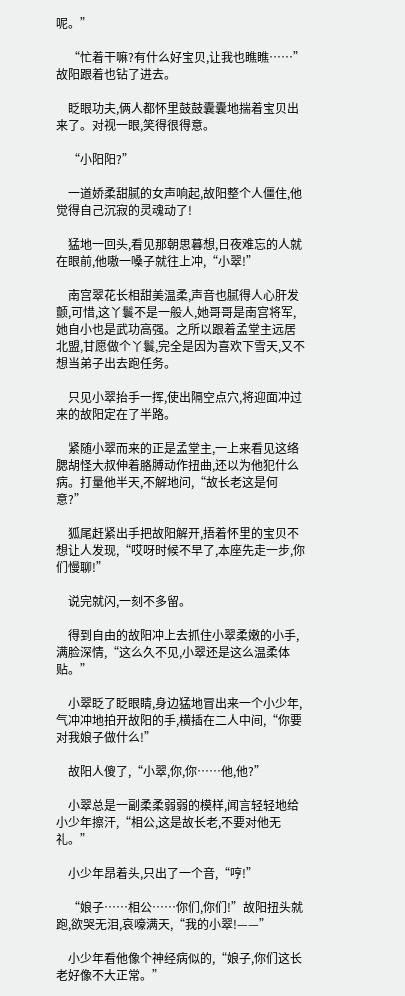呢。”

    “忙着干嘛?有什么好宝贝,让我也瞧瞧……”故阳跟着也钻了进去。

    眨眼功夫,俩人都怀里鼓鼓囊囊地揣着宝贝出来了。对视一眼,笑得很得意。

    “小阳阳?”

    一道娇柔甜腻的女声响起,故阳整个人僵住,他觉得自己沉寂的灵魂动了!

    猛地一回头,看见那朝思暮想,日夜难忘的人就在眼前,他嗷一嗓子就往上冲,“小翠!”

    南宫翠花长相甜美温柔,声音也腻得人心肝发颤,可惜,这丫鬟不是一般人,她哥哥是南宫将军,她自小也是武功高强。之所以跟着孟堂主远居北盟,甘愿做个丫鬟,完全是因为喜欢下雪天,又不想当弟子出去跑任务。

    只见小翠抬手一挥,使出隔空点穴,将迎面冲过来的故阳定在了半路。

    紧随小翠而来的正是孟堂主,一上来看见这络腮胡怪大叔伸着胳膊动作扭曲,还以为他犯什么病。打量他半天,不解地问,“故长老这是何意?”

    狐尾赶紧出手把故阳解开,捂着怀里的宝贝不想让人发现,“哎呀时候不早了,本座先走一步,你们慢聊!”

    说完就闪,一刻不多留。

    得到自由的故阳冲上去抓住小翠柔嫩的小手,满脸深情,“这么久不见,小翠还是这么温柔体贴。”

    小翠眨了眨眼睛,身边猛地冒出来一个小少年,气冲冲地拍开故阳的手,横插在二人中间,“你要对我娘子做什么!”

    故阳人傻了,“小翠,你,你……他,他?”

    小翠总是一副柔柔弱弱的模样,闻言轻轻地给小少年擦汗,“相公,这是故长老,不要对他无礼。”

    小少年昂着头,只出了一个音,“哼!”

    “娘子……相公……你们,你们!”故阳扭头就跑,欲哭无泪,哀嚎满天,“我的小翠!——”

    小少年看他像个神经病似的,“娘子,你们这长老好像不大正常。”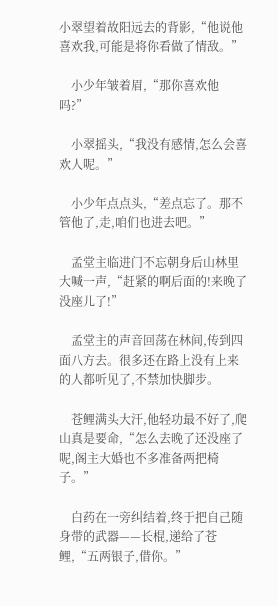小翠望着故阳远去的背影,“他说他喜欢我,可能是将你看做了情敌。”

    小少年皱着眉,“那你喜欢他吗?”

    小翠摇头,“我没有感情,怎么会喜欢人呢。”

    小少年点点头,“差点忘了。那不管他了,走,咱们也进去吧。”

    孟堂主临进门不忘朝身后山林里大喊一声,“赶紧的啊后面的!来晚了没座儿了!”

    孟堂主的声音回荡在林间,传到四面八方去。很多还在路上没有上来的人都听见了,不禁加快脚步。

    苍鲤满头大汗,他轻功最不好了,爬山真是要命,“怎么去晚了还没座了呢,阁主大婚也不多准备两把椅子。”

    白药在一旁纠结着,终于把自己随身带的武器——长棍,递给了苍鲤,“五两银子,借你。”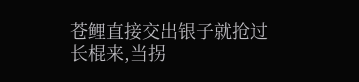苍鲤直接交出银子就抢过长棍来,当拐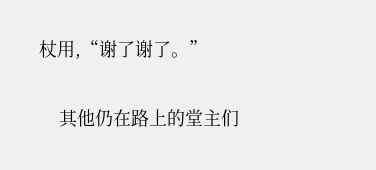杖用,“谢了谢了。”

    其他仍在路上的堂主们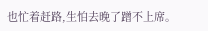也忙着赶路,生怕去晚了蹭不上席。